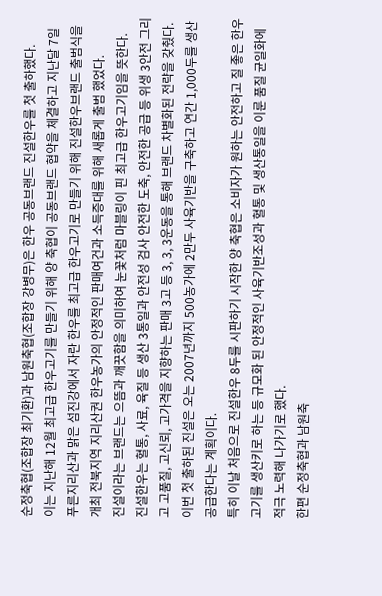순정축협(조합장 최기환)과 남원축협(조합장 강병무)은 한우 공동브랜드 진설한우를 첫 출하했다.
이는 지난해 12월 최고급 한우고기를 만들기 위해 양 축협이 공동브랜드 협약을 체결하고 지난달 7일 푸른지리산과 맑은 섬진강에서 자란 한우를 최고급 한우고기로 만들기 위해 진설한우브랜드 출범식을 개최 전북지역 지리산권 한우농가의 안정적인 판매여건과 소득증대를 위해 새롭게 출범 했었다.
진설이라는 브랜드는 으뜸과 깨끗함을 의미하여 눈꽃처럼 마블링이 핀 최고급 한우고기임을 뜻한다.
진설한우는 혈통, 사료, 육질 등 생산 3통일과 안전성 검사 안전한 도축, 안전한 공급 등 위생 3안전 그리고 고품질, 고신뢰, 고가격을 지향하는 판매 3고 등 3, 3, 3운동을 통해 브랜드 차별화된 전략을 갖췄다.
이번 첫 출하된 진설은 오는 2007년까지 500농가에 2만두 사육기반을 구축하고 연간 1,000두를 생산 공급한다는 계획이다.
특히 이날 처음으로 진설한우 8두를 시판하기 시작한 양 축협은 소비자가 원하는 안전하고 질 좋은 한우고기를 생산키로 하는 등 규모화 된 안정적인 사육기반조성과 혈통 및 생산통일을 이룬 품질 균일화에 적극 노력해 나가기로 했다.
한편 순정축협과 남원축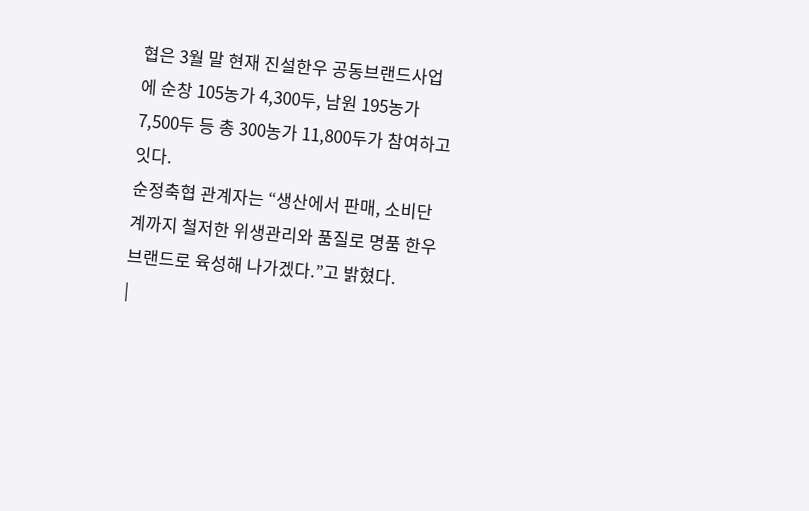협은 3월 말 현재 진설한우 공동브랜드사업에 순창 105농가 4,300두, 남원 195농가 7,500두 등 총 300농가 11,800두가 참여하고 잇다.
순정축협 관계자는 “생산에서 판매, 소비단계까지 철저한 위생관리와 품질로 명품 한우브랜드로 육성해 나가겠다.”고 밝혔다.
|